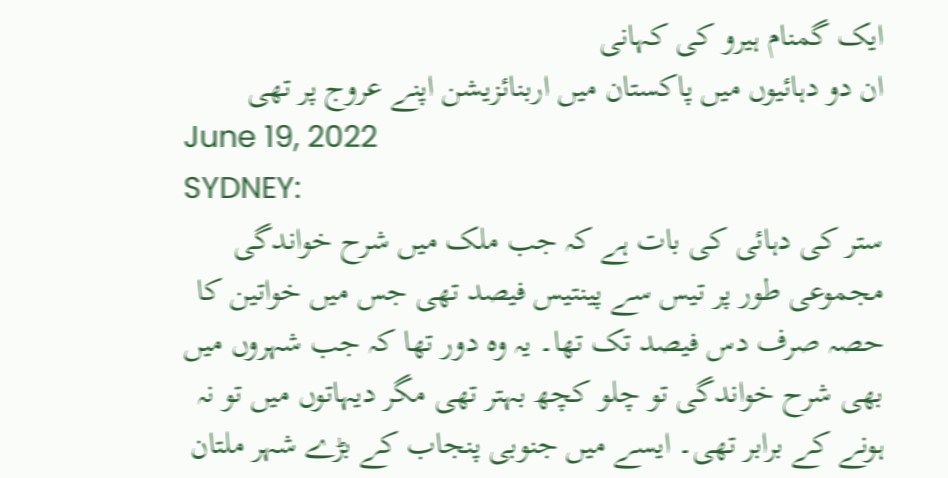ایک گمنام ہیرو کی کہانی
ان دو دہائیوں میں پاکستان میں اربنائزیشن اپنے عروج پر تھی
June 19, 2022
SYDNEY:
ستر کی دہائی کی بات ہے کہ جب ملک میں شرح خواندگی مجموعی طور پر تیس سے پینتیس فیصد تھی جس میں خواتین کا حصہ صرف دس فیصد تک تھا۔ یہ وہ دور تھا کہ جب شہروں میں بھی شرح خواندگی تو چلو کچھ بہتر تھی مگر دیہاتوں میں تو نہ ہونے کے برابر تھی۔ ایسے میں جنوبی پنجاب کے بڑے شہر ملتان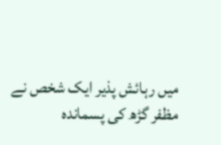میں رہائش پذیر ایک شخص نے مظفر گڑھ کی پسماندہ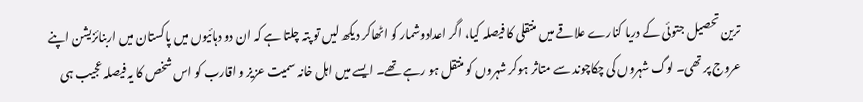ترین تحصیل جتوئی کے دریا کنارے علاقے میں منتقلی کا فیصلہ کیا، اگر اعدادوشمار کو اٹھاکر دیکھ لیں تو پتہ چلتا ہے کہ ان دو دہائیوں میں پاکستان میں اربنائزیشن اپنے عروج پر تھی۔ لوگ شہروں کی چکاچوند سے متاثر ہوکر شہروں کو منتقل ہو رہے تھے۔ ایسے میں اہل خانہ سمیت عزیز و اقارب کو اس شخص کا یہ فیصلہ عجیب ہی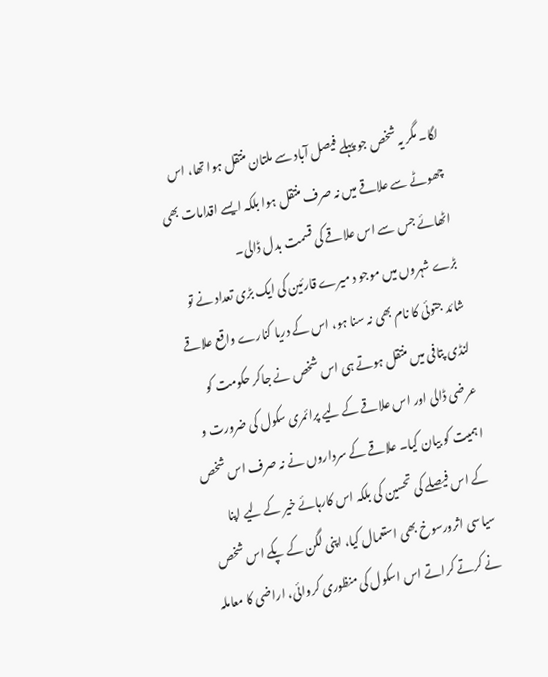لگا۔ مگر یہ شخص جو پہلے فیصل آباد سے ملتان منتقل ہوا تھا، اس چھوٹے سے علاقے میں نہ صرف منتقل ہوا بلکہ ایسے اقدامات بھی اٹھائے جس سے اس علاقے کی قسمت بدل ڈالی۔
بڑے شہروں میں موجو د میرے قارئین کی ایک بڑی تعداد نے تو شائد جتوئی کا نام بھی نہ سنا ہو، اس کے دریا کنارے واقع علاقے لنڈی پتافی میں منتقل ہوتے ہی اس شخص نے جاکر حکومت کو عرضی ڈالی اور اس علاقے کے لیے پرائمری سکول کی ضرورت و اہمیت کو بیان کیا۔ علاقے کے سرداروں نے نہ صرف اس شخص کے اس فیصلے کی تحسین کی بلکہ اس کارہائے خیر کے لیے اپنا سیاسی اثرورسوخ بھی استعمال کیا، اپنی لگن کے پکے اس شخص نے کرتے کراتے اس اسکول کی منظوری کروائی، اراضی کا معاملہ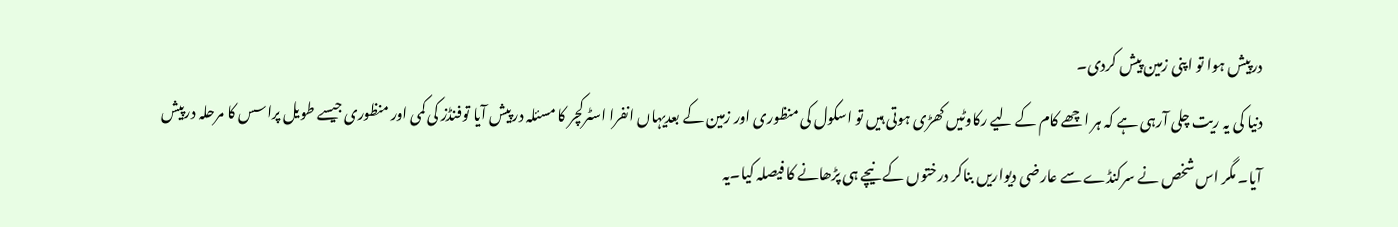درپیش ہوا تو اپنی زمین پیش کردی۔
دنیا کی یہ ریت چلی آرہی ہے کہ ہر اچھے کام کے لیے رکاوٹیں کھڑی ہوتی ہیں تو اسکول کی منظوری اور زمین کے بعدیہاں انفرا اسٹرکچر کا مسئلہ درپیش آیا توفنڈز کی کمی اور منظوری جیسے طویل پراسس کا مرحلہ درپیش آیا۔ مگر اس شخص نے سرکنڈے سے عارضی دیواریں بناکر درختوں کے نیچے ہی پڑھانے کا فیصلہ کیا۔یہ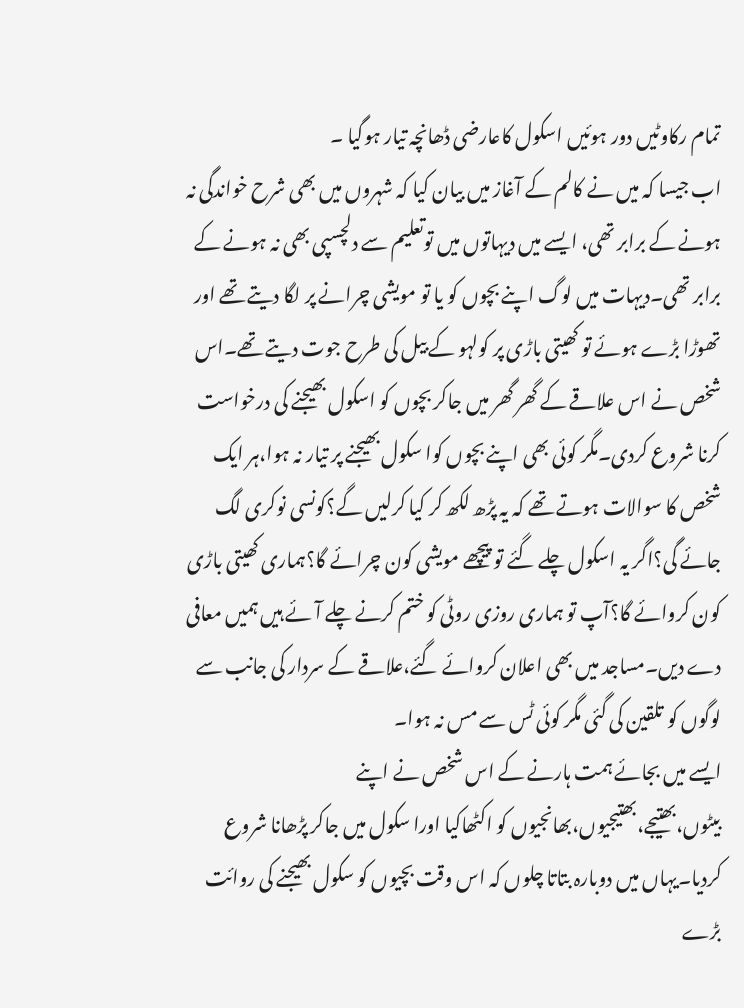تمام رکاوٹیں دور ہوئیں اسکول کاعارضی ڈھانچہ تیار ہوگیا ۔
اب جیسا کہ میں نے کالم کے آغاز میں بیان کیا کہ شہروں میں بھی شرح خواندگی نہ ہونے کے برابر تھی، ایسے میں دیہاتوں میں توتعلیم سے دلچسپی بھی نہ ہونے کے برابر تھی۔دیہات میں لوگ اپنے بچوں کو یا تو مویشی چرانے پر لگا دیتے تھے اور تھوڑا بڑے ہوئے تو کھیتی باڑی پر کولہو کے بیل کی طرح جوت دیتے تھے۔اس شخص نے اس علاقے کے گھر گھر میں جاکر بچوں کو اسکول بھیجنے کی درخواست کرنا شروع کردی۔مگر کوئی بھی اپنے بچوں کوا سکول بھیجنے پر تیار نہ ہوا،ہر ایک شخص کا سوالات ہوتے تھے کہ یہ پڑھ لکھ کر کیا کرلیں گے؟کونسی نوکری لگ جائے گی؟اگر یہ اسکول چلے گئے تو پیچھے مویشی کون چرائے گا؟ہماری کھیتی باڑی کون کروائے گا؟آپ تو ہماری روزی روٹی کو ختم کرنے چلے آئے ہیں ہمیں معافی دے دیں۔مساجد میں بھی اعلان کروائے گئے،علاقے کے سردار کی جانب سے لوگوں کو تلقین کی گئی مگر کوئی ٹس سے مس نہ ہوا۔
ایسے میں بجائے ہمت ہارنے کے اس شخص نے اپنے بیٹوں،بھتیجے،بھتیجیوں،بھانجیوں کو اکٹھاکیا اورا سکول میں جاکر پڑھانا شروع کردیا۔یہاں میں دوبارہ بتاتا چلوں کہ اس وقت بچیوں کو سکول بھیجنے کی روائت بڑے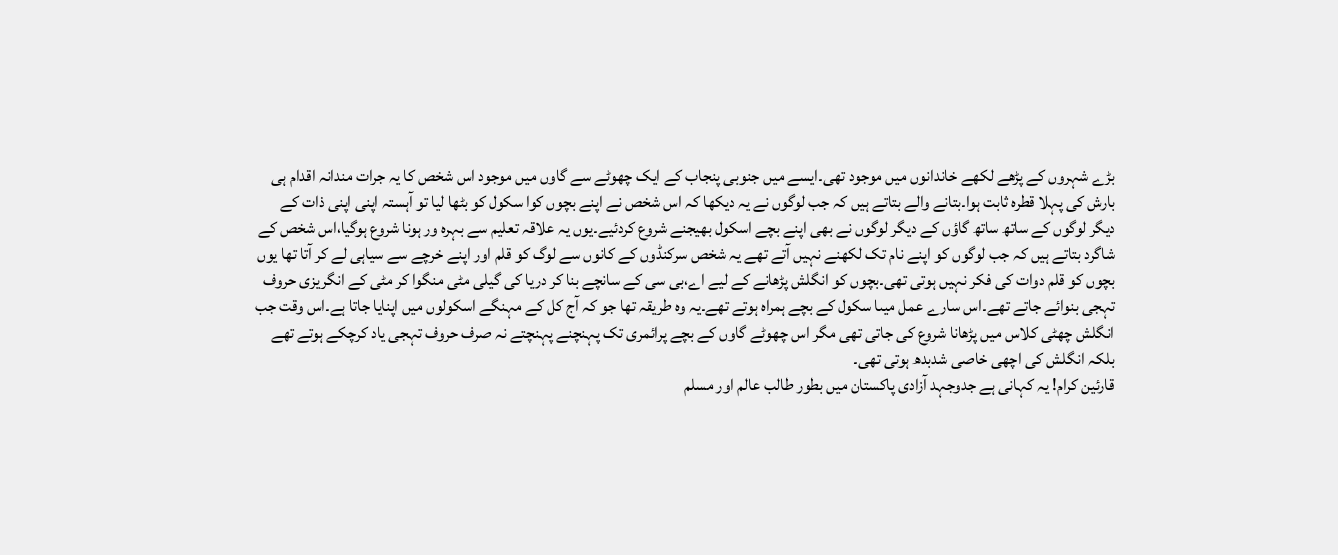بڑے شہروں کے پڑھے لکھے خاندانوں میں موجود تھی۔ایسے میں جنوبی پنجاب کے ایک چھوٹے سے گاوں میں موجود اس شخص کا یہ جرات مندانہ اقدام ہی بارش کی پہلا قطرہ ثابت ہوا۔بتانے والے بتاتے ہیں کہ جب لوگوں نے یہ دیکھا کہ اس شخص نے اپنے بچوں کوا سکول کو بٹھا لیا تو آہستہ اپنی اپنی ذات کے دیگر لوگوں کے ساتھ ساتھ گاؤں کے دیگر لوگوں نے بھی اپنے بچے اسکول بھیجنے شروع کردئیے۔یوں یہ علاقہ تعلیم سے بہرہ ور ہونا شروع ہوگیا،اس شخص کے شاگرد بتاتے ہیں کہ جب لوگوں کو اپنے نام تک لکھنے نہیں آتے تھے یہ شخص سرکنڈوں کے کانوں سے لوگ کو قلم اور اپنے خرچے سے سیاہی لے کر آتا تھا یوں بچوں کو قلم دوات کی فکر نہیں ہوتی تھی۔بچوں کو انگلش پڑھانے کے لیے اے،بی سی کے سانچے بنا کر دریا کی گیلی مٹی منگوا کر مٹی کے انگریزی حروف تہجی بنوائے جاتے تھے۔اس سارے عمل میںا سکول کے بچے ہمراہ ہوتے تھے۔یہ وہ طریقہ تھا جو کہ آج کل کے مہنگے اسکولوں میں اپنایا جاتا ہے۔اس وقت جب انگلش چھٹی کلاس میں پڑھانا شروع کی جاتی تھی مگر اس چھوٹے گاوں کے بچے پرائمری تک پہنچنے پہنچتے نہ صرف حروف تہجی یاد کرچکے ہوتے تھے بلکہ انگلش کی اچھی خاصی شدبدھ ہوتی تھی۔
قارئین کرام! یہ کہانی ہے جدوجہد آزادی پاکستان میں بطور طالب عالم اور مسلم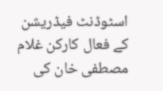اسٹوڈنٹ فیڈریشن کے فعال کارکن غلام مصطفی خان کی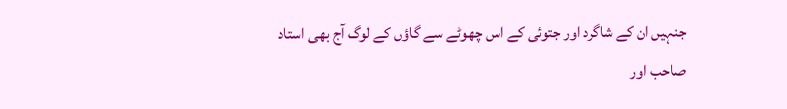جنہیں ان کے شاگرد اور جتوئی کے اس چھوٹے سے گاؤں کے لوگ آج بھی استاد صاحب اور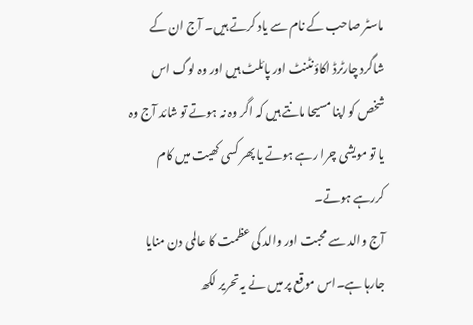ماسٹر صاحب کے نام سے یاد کرتے ہیں۔ آج ان کے شاگرد چارٹرڈ اکاؤنٹنٹ اور پائلٹ ہیں اور وہ لوگ اس شخص کو اپنا مسیحا مانتے ہیں کہ اگر وہ نہ ہوتے تو شائد آج وہ یا تو مویشی چرا رہے ہوتے یا پھر کسی کھیت میں کام کررہے ہوتے۔
آج والد سے محبت اور والد کی عظمت کا عالمی دن منایا جارہا ہے۔اس موقع پر میں نے یہ تحریر لکھ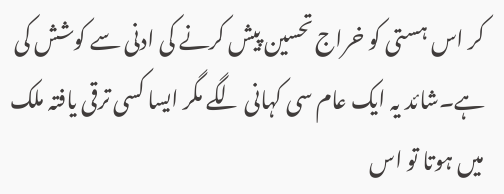کر اس ہستی کو خراج تحسین پیش کرنے کی ادنی سے کوشش کی ہے۔شائد یہ ایک عام سی کہانی لگے مگر ایسا کسی ترقی یافتہ ملک میں ہوتا تو اس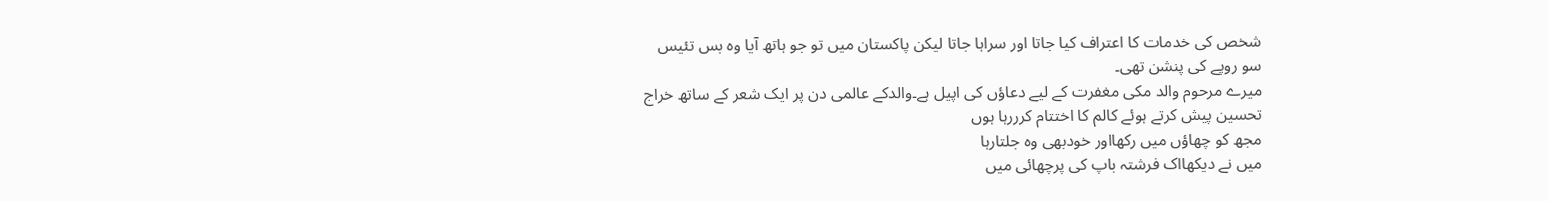شخص کی خدمات کا اعتراف کیا جاتا اور سراہا جاتا لیکن پاکستان میں تو جو ہاتھ آیا وہ بس تئیس سو روپے کی پنشن تھی۔
میرے مرحوم والد مکی مغفرت کے لیے دعاؤں کی اپیل ہے۔والدکے عالمی دن پر ایک شعر کے ساتھ خراج تحسین پیش کرتے ہوئے کالم کا اختتام کرررہا ہوں
مجھ کو چھاؤں میں رکھااور خودبھی وہ جلتارہا
میں نے دیکھااک فرشتہ باپ کی پرچھائی میں